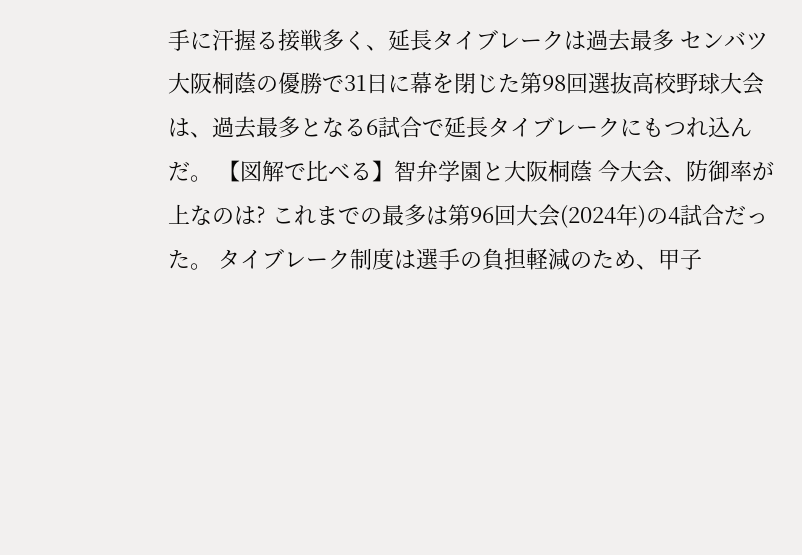手に汗握る接戦多く、延長タイブレークは過去最多 センバツ
大阪桐蔭の優勝で31日に幕を閉じた第98回選抜高校野球大会は、過去最多となる6試合で延長タイブレークにもつれ込んだ。 【図解で比べる】智弁学園と大阪桐蔭 今大会、防御率が上なのは? これまでの最多は第96回大会(2024年)の4試合だった。 タイブレーク制度は選手の負担軽減のため、甲子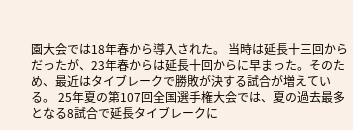園大会では18年春から導入された。 当時は延長十三回からだったが、23年春からは延長十回からに早まった。そのため、最近はタイブレークで勝敗が決する試合が増えている。 25年夏の第107回全国選手権大会では、夏の過去最多となる8試合で延長タイブレークに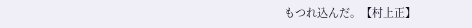もつれ込んだ。【村上正】